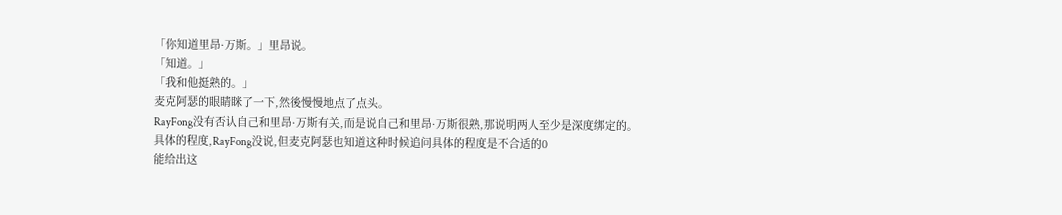「你知道里昂·万斯。」里昂说。
「知道。」
「我和他挺熟的。」
麦克阿瑟的眼睛眯了一下,然後慢慢地点了点头。
RayFong没有否认自己和里昂·万斯有关,而是说自己和里昂·万斯很熟,那说明两人至少是深度绑定的。
具体的程度,RayFong没说,但麦克阿瑟也知道这种时候追问具体的程度是不合适的0
能给出这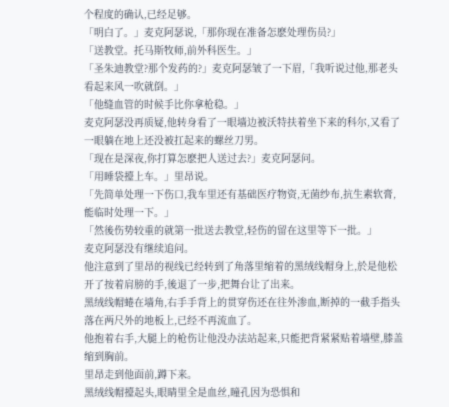个程度的确认,已经足够。
「明白了。」麦克阿瑟说,「那你现在准备怎麽处理伤员?」
「送教堂。托马斯牧师,前外科医生。」
「圣朱迪教堂?那个发药的?」麦克阿瑟皱了一下眉,「我听说过他,那老头看起来风一吹就倒。」
「他缝血管的时候手比你拿枪稳。」
麦克阿瑟没再质疑,他转身看了一眼墙边被沃特扶着坐下来的科尔,又看了一眼躺在地上还没被扛起来的螺丝刀男。
「现在是深夜,你打算怎麽把人送过去?」麦克阿瑟问。
「用睡袋擡上车。」里昂说。
「先简单处理一下伤口,我车里还有基础医疗物资,无菌纱布,抗生素软膏,能临时处理一下。」
「然後伤势较重的就第一批送去教堂,轻伤的留在这里等下一批。」
麦克阿瑟没有继续追问。
他注意到了里昂的视线已经转到了角落里缩着的黑绒线帽身上,於是他松开了按着肩膀的手,後退了一步,把舞台让了出来。
黑绒线帽蜷在墙角,右手手背上的贯穿伤还在往外渗血,断掉的一截手指头落在两尺外的地板上,已经不再流血了。
他抱着右手,大腿上的枪伤让他没办法站起来,只能把背紧紧贴着墙壁,膝盖缩到胸前。
里昂走到他面前,蹲下来。
黑绒线帽擡起头,眼睛里全是血丝,瞳孔因为恐惧和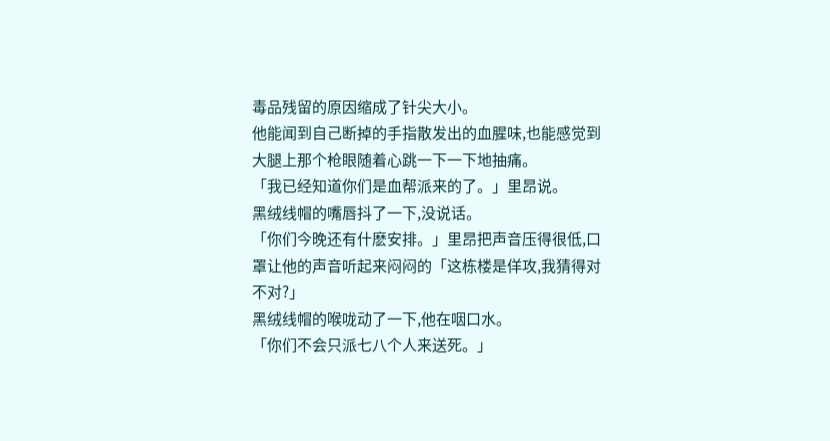毒品残留的原因缩成了针尖大小。
他能闻到自己断掉的手指散发出的血腥味,也能感觉到大腿上那个枪眼随着心跳一下一下地抽痛。
「我已经知道你们是血帮派来的了。」里昂说。
黑绒线帽的嘴唇抖了一下,没说话。
「你们今晚还有什麽安排。」里昂把声音压得很低,口罩让他的声音听起来闷闷的「这栋楼是佯攻,我猜得对不对?」
黑绒线帽的喉咙动了一下,他在咽口水。
「你们不会只派七八个人来送死。」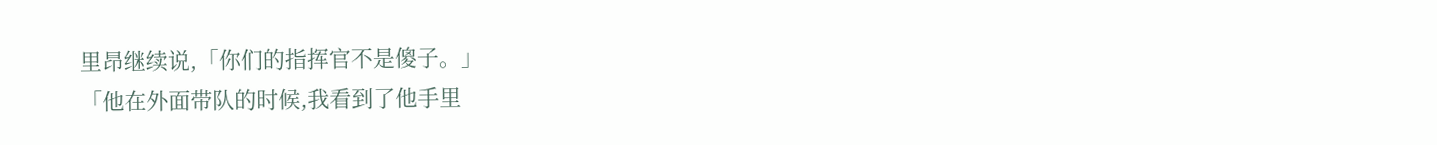里昂继续说,「你们的指挥官不是傻子。」
「他在外面带队的时候,我看到了他手里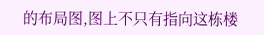的布局图,图上不只有指向这栋楼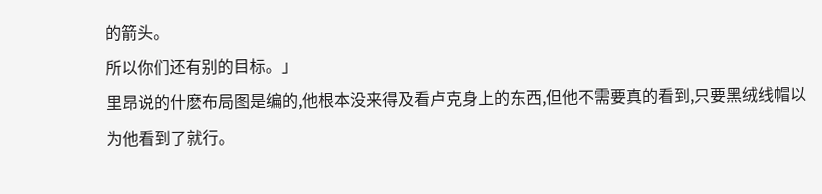的箭头。
所以你们还有别的目标。」
里昂说的什麽布局图是编的,他根本没来得及看卢克身上的东西,但他不需要真的看到,只要黑绒线帽以为他看到了就行。